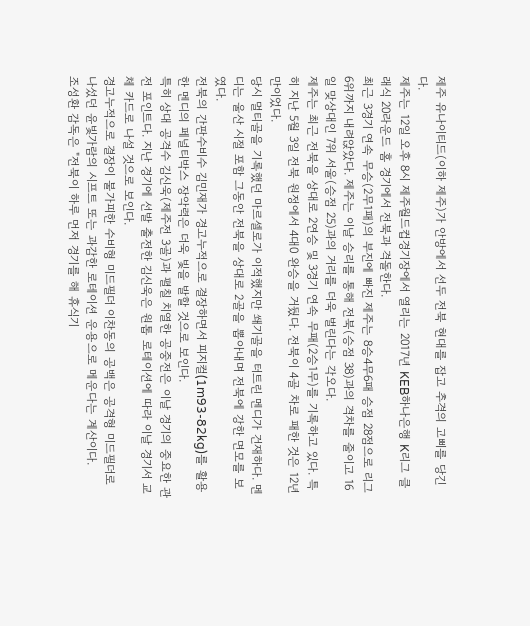제주 유나이티드(이하 제주)가 안방에서 선두 전북 현대를 잡고 추격의 고삐를 당긴다.
제주는 12일 오후 8시 제주월드컵경기장에서 열리는 2017년 KEB하나은행 K리그 클래식 20라운드 홈 경기에서 전북과 격돌한다.
최근 3경기 연속 무승(2무1패)의 부진에 빠진 제주는 8승4무6패 승점 28점으로 리그 6위까지 내려앉았다. 제주는 이날 승리를 통해 전북(승점 38)과의 격차를 줄이고 16일 맞상대인 7위 서울(승점 25)과의 거리를 더욱 벌린다는 각오다.
제주는 최근 전북을 상대로 2연승 및 3경기 연속 무패(2승1무)를 기록하고 있다. 특히 지난 5월 3일 전북 원정에서 4대0 완승을 거뒀다. 전북이 4골 차로 패한 것은 12년 만이었다.
당시 멀티골을 기록했던 마르셀로가 이적했지만 쐐기골을 터트린 멘디가 건재하다. 멘디는 울산 시절 포함 그동안 전북을 상대로 2골을 뽑아내며 전북에 강한 면모를 보였다.
전북의 간판수비수 김민재가 경고누적으로 결장하면서 피지컬(1m93-82kg)를 활용한 멘디의 페널티박스 장악력은 더욱 빛을 발할 것으로 보인다.
특히 상대 공격수 김신욱(제주전 3골)과 펼칠 치열한 공중전은 이날 경기의 중요한 관전 포인트다. 지난 경기에 선발 출전한 김신욱은 원톱 로테이션에 따라 이날 경기서 교체 카드로 나설 것으로 보인다.
경고누적으로 결장이 불가피한 수비형 미드필더 이찬동의 공백은 공격형 미드필더로 나섰던 윤빛가람의 시프트 또는 과감한 로테이션 운용으로 메운다는 계산이다.
조성환 감독은 "전북이 하루 먼저 경기를 해 휴식기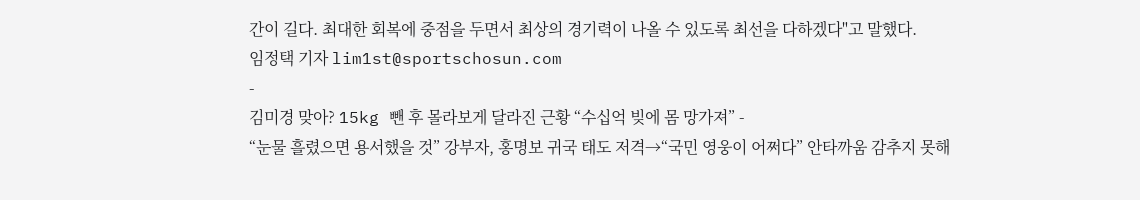간이 길다. 최대한 회복에 중점을 두면서 최상의 경기력이 나올 수 있도록 최선을 다하겠다"고 말했다.
임정택 기자 lim1st@sportschosun.com
-
김미경 맞아? 15kg 뺀 후 몰라보게 달라진 근황 “수십억 빚에 몸 망가져” -
“눈물 흘렸으면 용서했을 것” 강부자, 홍명보 귀국 태도 저격→“국민 영웅이 어쩌다” 안타까움 감추지 못해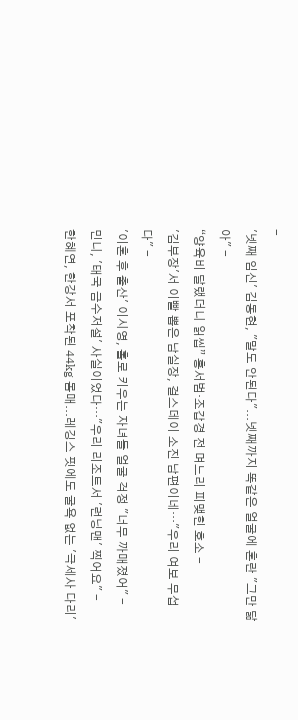-
'넷째 임신' 김동현, "말도 안된다"...넷째까지 똑같은 얼굴에 혼란 "그만 닮아" -
“양육비 달랬더니 읽씹” 홍서범·조갑경 전 며느리 피맺힌 호소 -
'김부장'서 이빨 뽑은 남실장, 걸스데이 소진 남편이네…"우리 여보 무섭다" -
'이혼 후 출산' 이시영, 홀로 키우는 자녀들 얼굴 걱정 "너무 까매졌어" -
민니, '태국 금수저설' 사실이었다…"우리 리조트서 '런닝맨' 찍어요" -
한혜연, 한강서 포착된 44kg 몸매...레깅스 핏에도 굴욕 없는 '극세사 다리'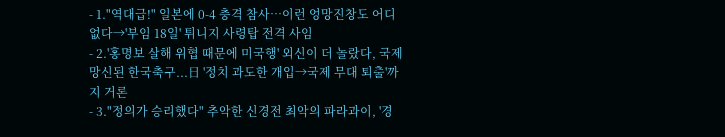- 1."역대급!" 일본에 0-4 충격 참사…이런 엉망진창도 어디 없다→'부임 18일' 튀니지 사령탑 전격 사임
- 2.'홍명보 살해 위협 때문에 미국행' 외신이 더 놀랐다, 국제망신된 한국축구...日 '정치 과도한 개입→국제 무대 퇴출'까지 거론
- 3."정의가 승리했다" 추악한 신경전 최악의 파라과이, '경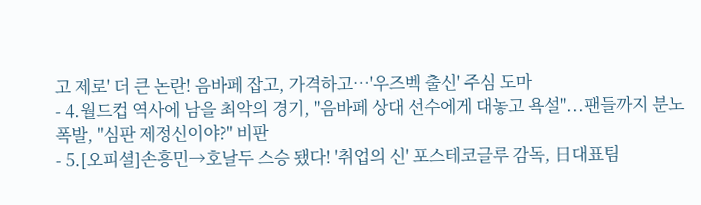고 제로' 더 큰 논란! 음바페 잡고, 가격하고…'우즈벡 출신' 주심 도마
- 4.월드컵 역사에 남을 최악의 경기, "음바페 상대 선수에게 대놓고 욕설"...팬들까지 분노 폭발, "심판 제정신이야?" 비판
- 5.[오피셜]손흥민→호날두 스승 됐다! '취업의 신' 포스테코글루 감독, 日대표팀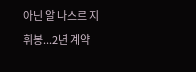아닌 알 나스르 지휘봉...2년 계약